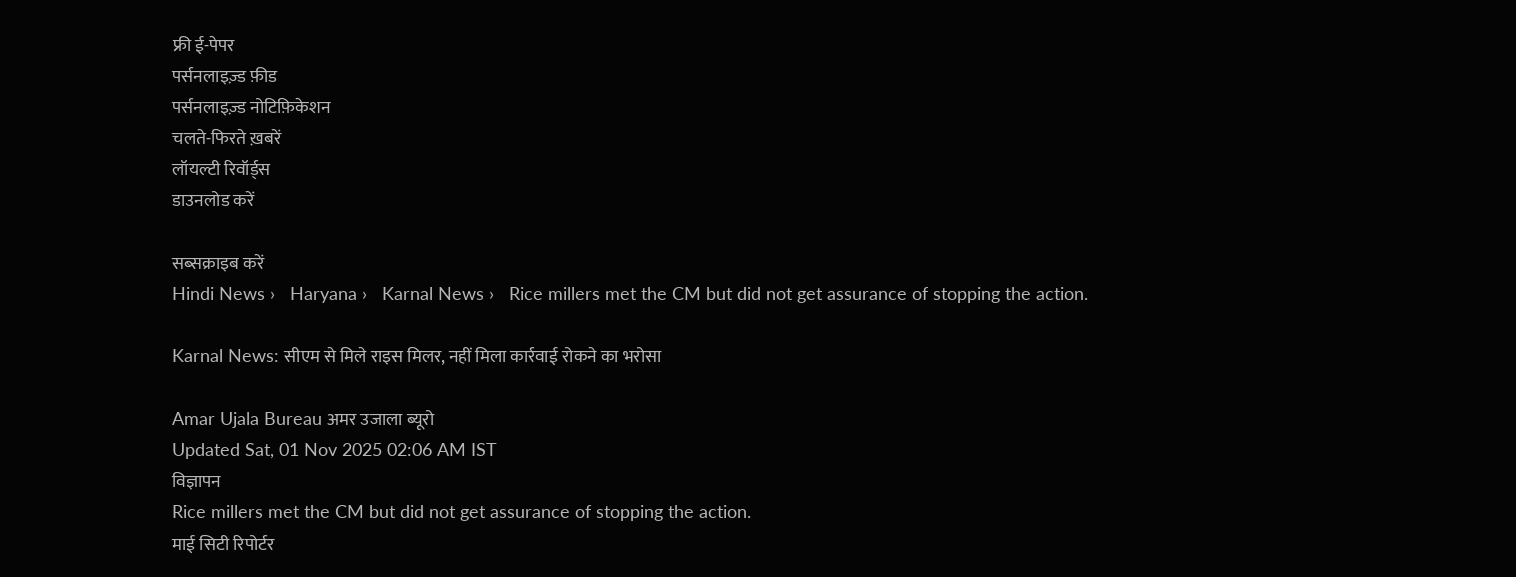फ्री ई-पेपर
पर्सनलाइज़्ड फ़ीड
पर्सनलाइज़्ड नोटिफ़िकेशन
चलते-फिरते ख़बरें
लॉयल्टी रिवॉर्ड्स
डाउनलोड करें

सब्सक्राइब करें
Hindi News ›   Haryana ›   Karnal News ›   Rice millers met the CM but did not get assurance of stopping the action.

Karnal News: सीएम से मिले राइस मिलर, नहीं मिला कार्रवाई रोकने का भरोसा

Amar Ujala Bureau अमर उजाला ब्यूरो
Updated Sat, 01 Nov 2025 02:06 AM IST
विज्ञापन
Rice millers met the CM but did not get assurance of stopping the action.
माई सिटी रिपोर्टर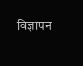विज्ञापन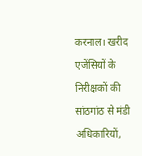करनाल। खरीद एजेंसियों के निरीक्षकों की सांठगांठ से मंडी अधिकारियों,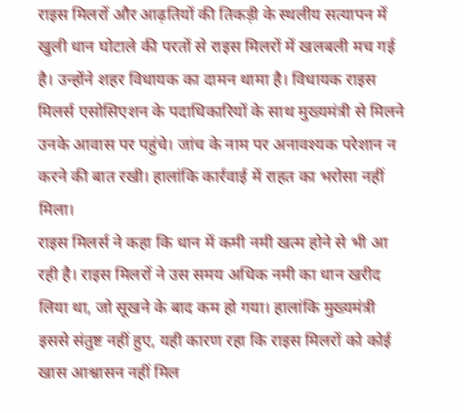राइस मिलरों और आढ़तियों की तिकड़ी के स्थलीय सत्यापन में खुली धान घोटाले की परतों से राइस मिलरों में खलबली मच गई है। उन्होंने शहर विधायक का दामन थामा है। विधायक राइस मिलर्स एसोसिएशन के पदाधिकारियों के साथ मुख्यमंत्री से मिलने उनके आवास पर पहुंचे। जांच के नाम पर अनावश्यक परेशान न करने की बात रखी। हालांकि कार्रवाई में राहत का भरोसा नहीं मिला।
राइस मिलर्स ने कहा कि धान में कमी नमी खत्म होने से भी आ रही है। राइस मिलरों ने उस समय अधिक नमी का धान खरीद लिया था, जो सूखने के बाद कम हो गया। हालांकि मुख्यमंत्री इससे संतुष्ट नहीं हुए, यही कारण रहा कि राइस मिलरों को कोई खास आश्वासन नहीं मिल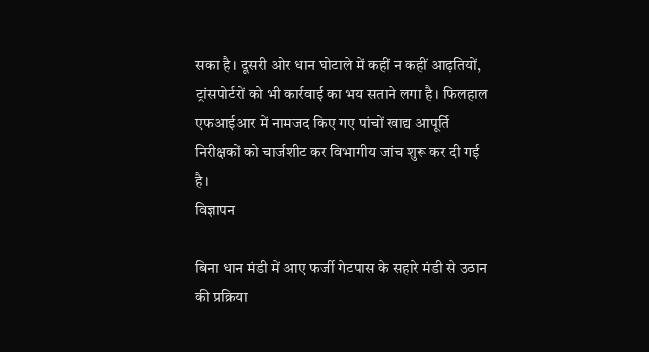सका है। दूसरी ओर धान घोटाले में कहीं न कहीं आढ़तियों, ट्रांसपोर्टरों को भी कार्रवाई का भय सताने लगा है। फिलहाल एफआईआर में नामजद किए गए पांचों खाद्य आपूर्ति निरीक्षकों को चार्जशीट कर विभागीय जांच शुरू कर दी गई है।
विज्ञापन

बिना धान मंडी में आए फर्जी गेटपास के सहारे मंडी से उठान की प्रक्रिया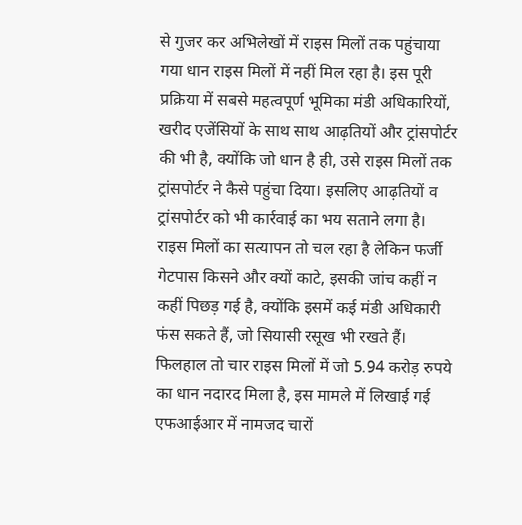से गुजर कर अभिलेखों में राइस मिलों तक पहुंचाया गया धान राइस मिलों में नहीं मिल रहा है। इस पूरी प्रक्रिया में सबसे महत्वपूर्ण भूमिका मंडी अधिकारियों, खरीद एजेंसियों के साथ साथ आढ़तियों और ट्रांसपोर्टर की भी है, क्योंकि जो धान है ही, उसे राइस मिलों तक ट्रांसपोर्टर ने कैसे पहुंचा दिया। इसलिए आढ़तियों व ट्रांसपोर्टर को भी कार्रवाई का भय सताने लगा है। राइस मिलों का सत्यापन तो चल रहा है लेकिन फर्जी गेटपास किसने और क्यों काटे, इसकी जांच कहीं न कहीं पिछड़ गई है, क्योंकि इसमें कई मंडी अधिकारी फंस सकते हैं, जो सियासी रसूख भी रखते हैं। फिलहाल तो चार राइस मिलों में जो 5.94 करोड़ रुपये का धान नदारद मिला है, इस मामले में लिखाई गई एफआईआर में नामजद चारों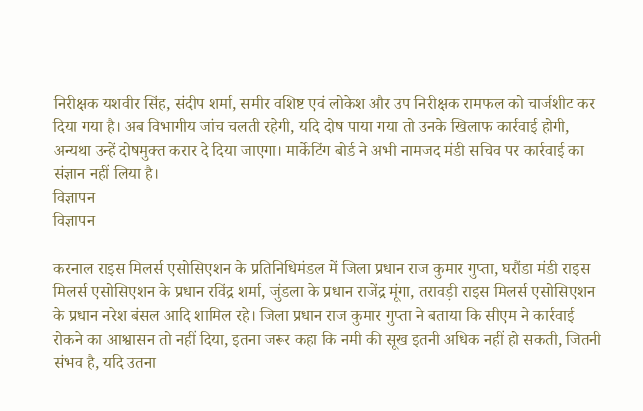निरीक्षक यशवीर सिंह, संदीप शर्मा, समीर वशिष्ट एवं लोकेश और उप निरीक्षक रामफल को चार्जशीट कर दिया गया है। अब विभागीय जांच चलती रहेगी, यदि दोष पाया गया तो उनके खिलाफ कार्रवाई होगी, अन्यथा उन्हें दोषमुक्त करार दे दिया जाएगा। मार्केटिंग बोर्ड ने अभी नामजद मंडी सचिव पर कार्रवाई का संज्ञान नहीं लिया है।
विज्ञापन
विज्ञापन

करनाल राइस मिलर्स एसोसिएशन के प्रतिनिधिमंडल में जिला प्रधान राज कुमार गुप्ता, घरौंडा मंडी राइस मिलर्स एसोसिएशन के प्रधान रविंद्र शर्मा, जुंडला के प्रधान राजेंद्र मूंगा, तरावड़ी राइस मिलर्स एसोसिएशन के प्रधान नरेश बंसल आदि शामिल रहे। जिला प्रधान राज कुमार गुप्ता ने बताया कि सीएम ने कार्रवाई रोकने का आश्वासन तो नहीं दिया, इतना जरूर कहा कि नमी की सूख इतनी अधिक नहीं हो सकती, जितनी संभव है, यदि उतना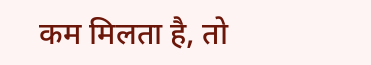कम मिलता है, तो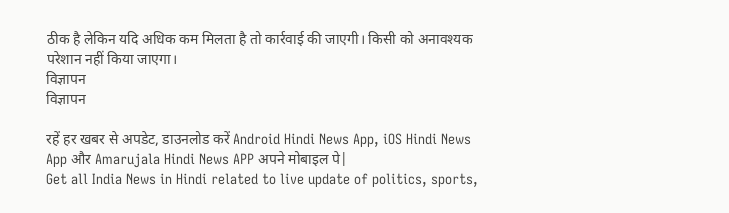ठीक है लेकिन यदि अधिक कम मिलता है तो कार्रवाई की जाएगी। किसी को अनावश्यक परेशान नहीं किया जाएगा।
विज्ञापन
विज्ञापन

रहें हर खबर से अपडेट, डाउनलोड करें Android Hindi News App, iOS Hindi News App और Amarujala Hindi News APP अपने मोबाइल पे|
Get all India News in Hindi related to live update of politics, sports,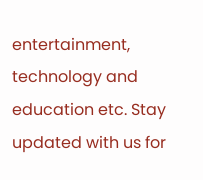entertainment, technology and education etc. Stay updated with us for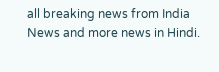all breaking news from India News and more news in Hindi.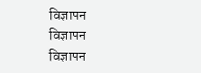विज्ञापन
विज्ञापन
विज्ञापन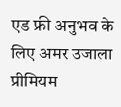एड फ्री अनुभव के लिए अमर उजाला प्रीमियम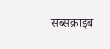सब्सक्राइब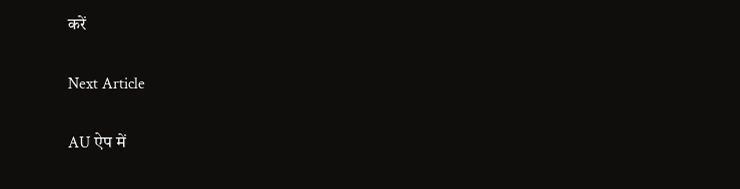करें

Next Article

AU ऐप में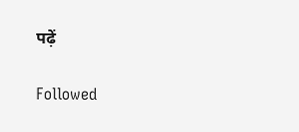पढ़ें

Followed